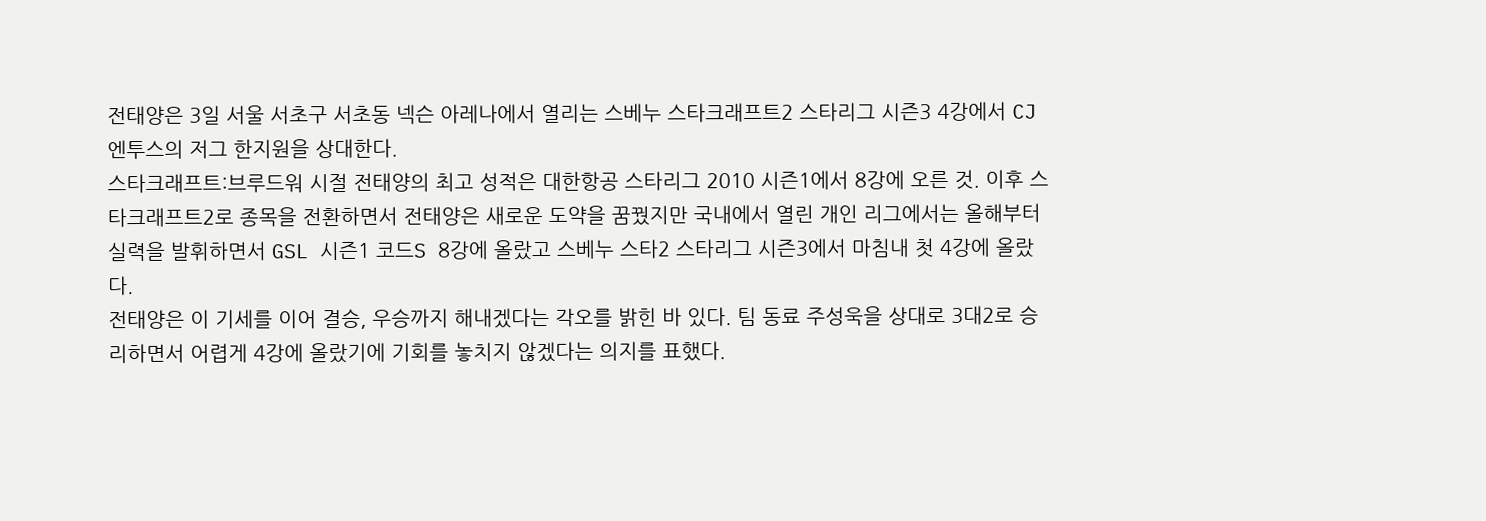전태양은 3일 서울 서초구 서초동 넥슨 아레나에서 열리는 스베누 스타크래프트2 스타리그 시즌3 4강에서 CJ 엔투스의 저그 한지원을 상대한다.
스타크래프트:브루드워 시절 전태양의 최고 성적은 대한항공 스타리그 2010 시즌1에서 8강에 오른 것. 이후 스타크래프트2로 종목을 전환하면서 전태양은 새로운 도약을 꿈꿨지만 국내에서 열린 개인 리그에서는 올해부터 실력을 발휘하면서 GSL 시즌1 코드S 8강에 올랐고 스베누 스타2 스타리그 시즌3에서 마침내 첫 4강에 올랐다.
전태양은 이 기세를 이어 결승, 우승까지 해내겠다는 각오를 밝힌 바 있다. 팀 동료 주성욱을 상대로 3대2로 승리하면서 어렵게 4강에 올랐기에 기회를 놓치지 않겠다는 의지를 표했다.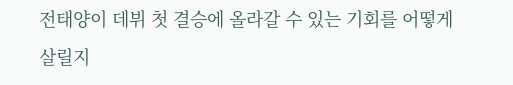전태양이 데뷔 첫 결승에 올라갈 수 있는 기회를 어떻게 살릴지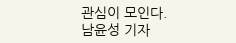관심이 모인다.
남윤성 기자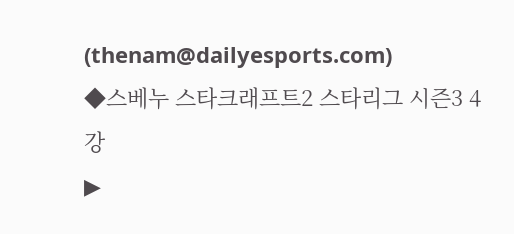(thenam@dailyesports.com)
◆스베누 스타크래프트2 스타리그 시즌3 4강
▶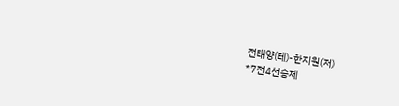전태양(테)-한지원(저)
*7전4선승제